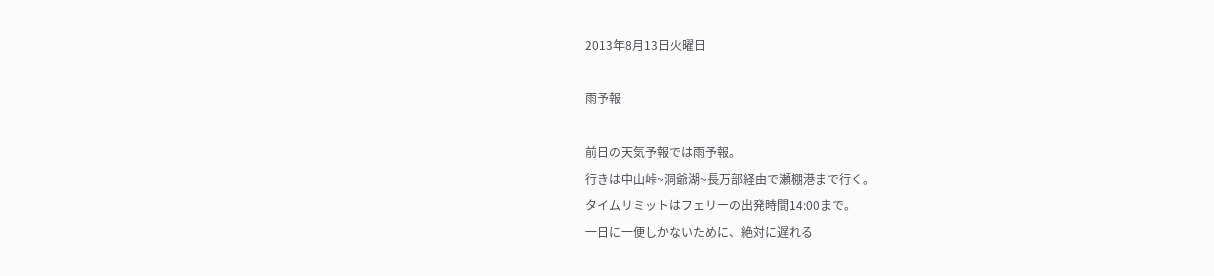2013年8月13日火曜日

雨予報

前日の天気予報では雨予報。
行きは中山峠~洞爺湖~長万部経由で瀬棚港まで行く。
タイムリミットはフェリーの出発時間14:00まで。
一日に一便しかないために、絶対に遅れる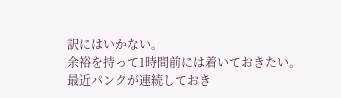訳にはいかない。
余裕を持って1時間前には着いておきたい。
最近パンクが連続しておき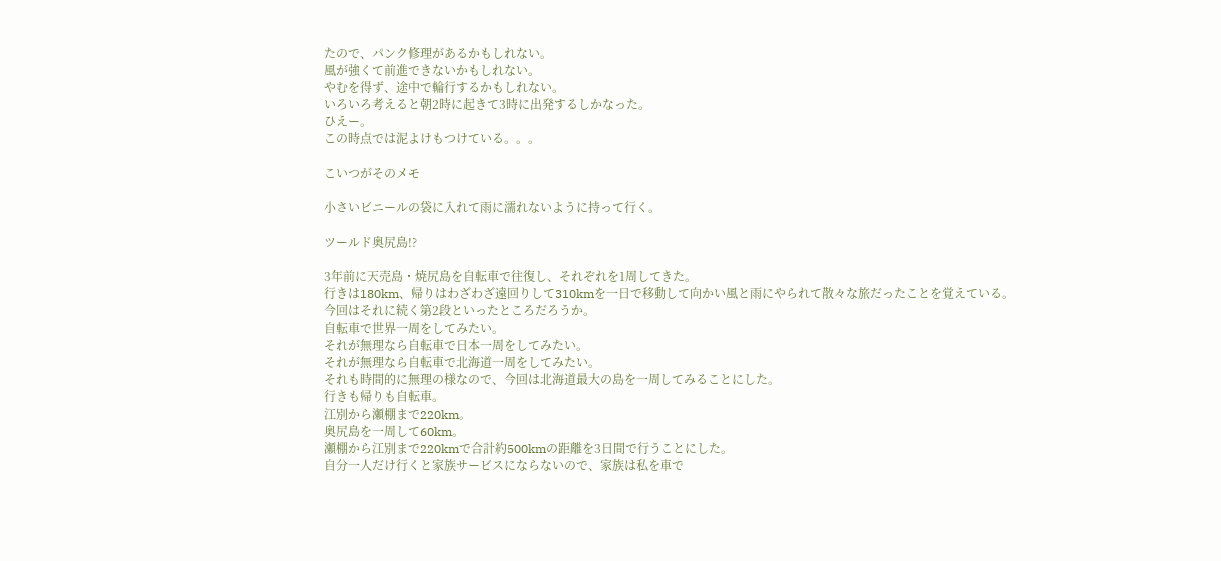たので、パンク修理があるかもしれない。
風が強くて前進できないかもしれない。
やむを得ず、途中で輪行するかもしれない。
いろいろ考えると朝2時に起きて3時に出発するしかなった。
ひえー。
この時点では泥よけもつけている。。。

こいつがそのメモ

小さいビニールの袋に入れて雨に濡れないように持って行く。

ツールド奥尻島!?

3年前に天売島・焼尻島を自転車で往復し、それぞれを1周してきた。
行きは180km、帰りはわざわざ遠回りして310kmを一日で移動して向かい風と雨にやられて散々な旅だったことを覚えている。
今回はそれに続く第2段といったところだろうか。
自転車で世界一周をしてみたい。
それが無理なら自転車で日本一周をしてみたい。
それが無理なら自転車で北海道一周をしてみたい。
それも時間的に無理の様なので、今回は北海道最大の島を一周してみることにした。
行きも帰りも自転車。
江別から瀬棚まで220km。
奥尻島を一周して60km。
瀬棚から江別まで220kmで合計約500kmの距離を3日間で行うことにした。
自分一人だけ行くと家族サービスにならないので、家族は私を車で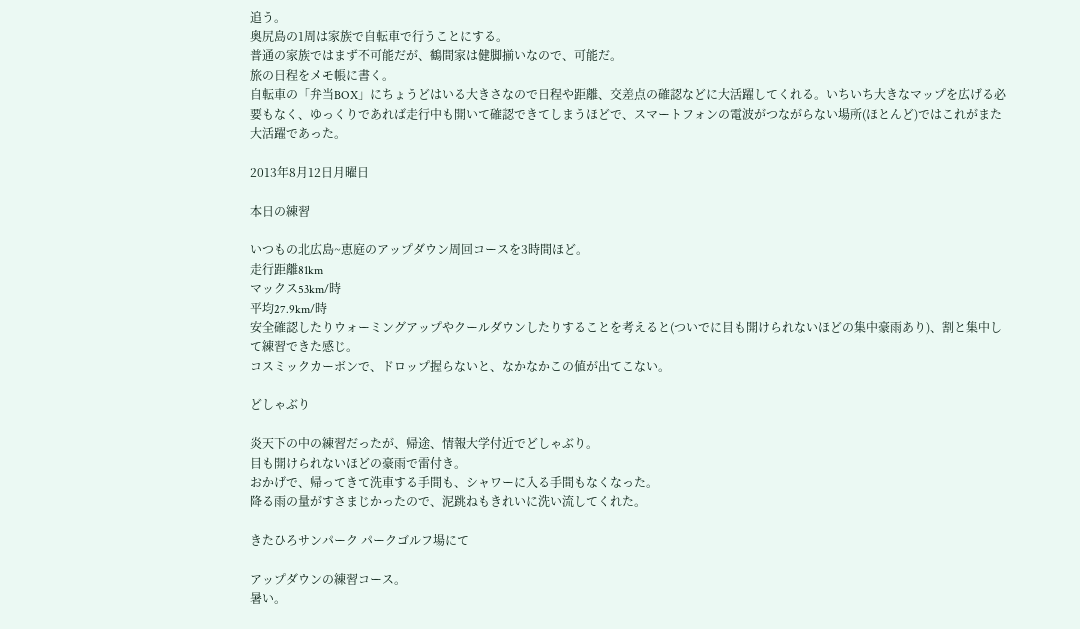追う。
奥尻島の1周は家族で自転車で行うことにする。
普通の家族ではまず不可能だが、鶴間家は健脚揃いなので、可能だ。
旅の日程をメモ帳に書く。
自転車の「弁当BOX」にちょうどはいる大きさなので日程や距離、交差点の確認などに大活躍してくれる。いちいち大きなマップを広げる必要もなく、ゆっくりであれば走行中も開いて確認できてしまうほどで、スマートフォンの電波がつながらない場所(ほとんど)ではこれがまた大活躍であった。

2013年8月12日月曜日

本日の練習

いつもの北広島~恵庭のアップダウン周回コースを3時間ほど。
走行距離81km
マックス53km/時
平均27.9km/時
安全確認したりウォーミングアップやクールダウンしたりすることを考えると(ついでに目も開けられないほどの集中豪雨あり)、割と集中して練習できた感じ。
コスミックカーボンで、ドロップ握らないと、なかなかこの値が出てこない。

どしゃぶり

炎天下の中の練習だったが、帰途、情報大学付近でどしゃぶり。
目も開けられないほどの豪雨で雷付き。
おかげで、帰ってきて洗車する手間も、シャワーに入る手間もなくなった。
降る雨の量がすさまじかったので、泥跳ねもきれいに洗い流してくれた。

きたひろサンパーク パークゴルフ場にて

アップダウンの練習コース。
暑い。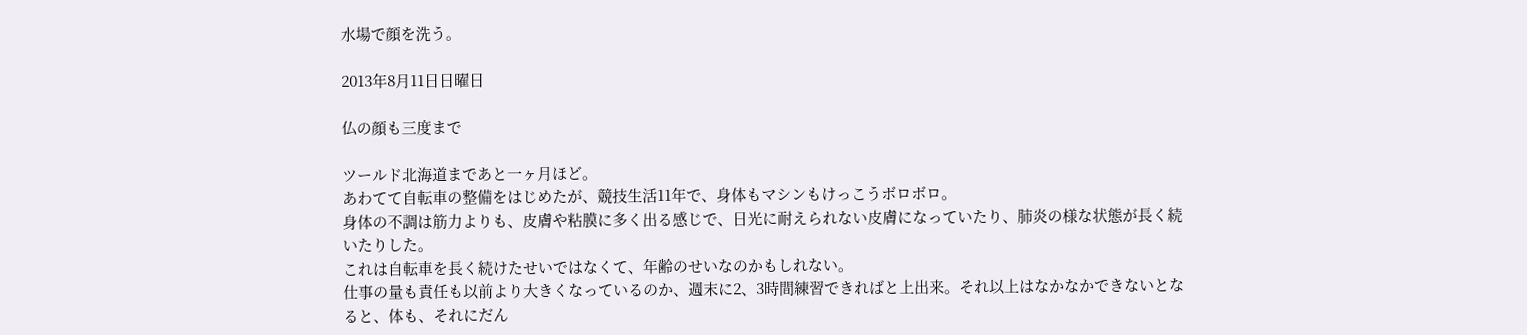水場で顔を洗う。

2013年8月11日日曜日

仏の顔も三度まで

ツールド北海道まであと一ヶ月ほど。
あわてて自転車の整備をはじめたが、競技生活11年で、身体もマシンもけっこうボロボロ。
身体の不調は筋力よりも、皮膚や粘膜に多く出る感じで、日光に耐えられない皮膚になっていたり、肺炎の様な状態が長く続いたりした。
これは自転車を長く続けたせいではなくて、年齢のせいなのかもしれない。
仕事の量も責任も以前より大きくなっているのか、週末に2、3時間練習できればと上出来。それ以上はなかなかできないとなると、体も、それにだん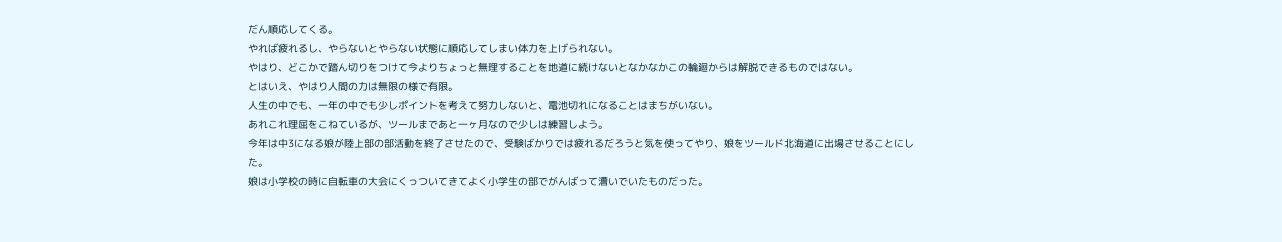だん順応してくる。
やれば疲れるし、やらないとやらない状態に順応してしまい体力を上げられない。
やはり、どこかで踏ん切りをつけて今よりちょっと無理することを地道に続けないとなかなかこの輪廻からは解脱できるものではない。
とはいえ、やはり人間の力は無限の様で有限。
人生の中でも、一年の中でも少しポイントを考えて努力しないと、電池切れになることはまちがいない。
あれこれ理屈をこねているが、ツールまであと一ヶ月なので少しは練習しよう。
今年は中3になる娘が陸上部の部活動を終了させたので、受験ばかりでは疲れるだろうと気を使ってやり、娘をツールド北海道に出場させることにした。
娘は小学校の時に自転車の大会にくっついてきてよく小学生の部でがんばって漕いでいたものだった。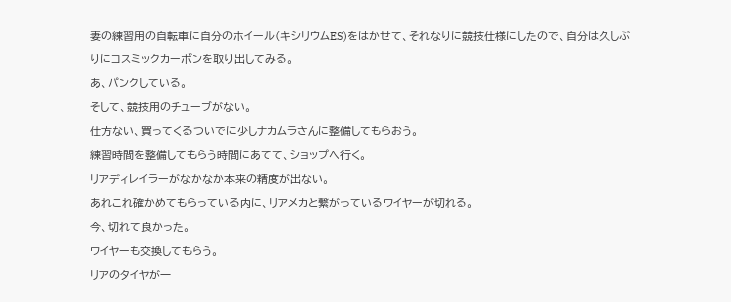妻の練習用の自転車に自分のホイール(キシリウムES)をはかせて、それなりに競技仕様にしたので、自分は久しぶりにコスミックカーボンを取り出してみる。
あ、パンクしている。
そして、競技用のチューブがない。
仕方ない、買ってくるついでに少しナカムラさんに整備してもらおう。
練習時間を整備してもらう時間にあてて、ショップへ行く。
リアディレイラーがなかなか本来の精度が出ない。
あれこれ確かめてもらっている内に、リアメカと繋がっているワイヤーが切れる。
今、切れて良かった。
ワイヤーも交換してもらう。
リアのタイヤが一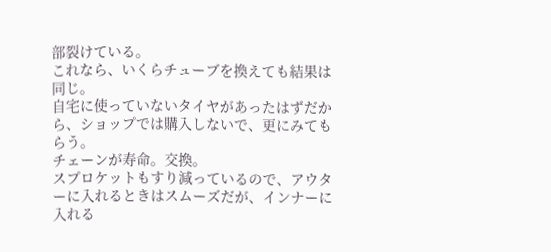部裂けている。
これなら、いくらチューブを換えても結果は同じ。
自宅に使っていないタイヤがあったはずだから、ショップでは購入しないで、更にみてもらう。
チェーンが寿命。交換。
スプロケットもすり減っているので、アウターに入れるときはスムーズだが、インナーに入れる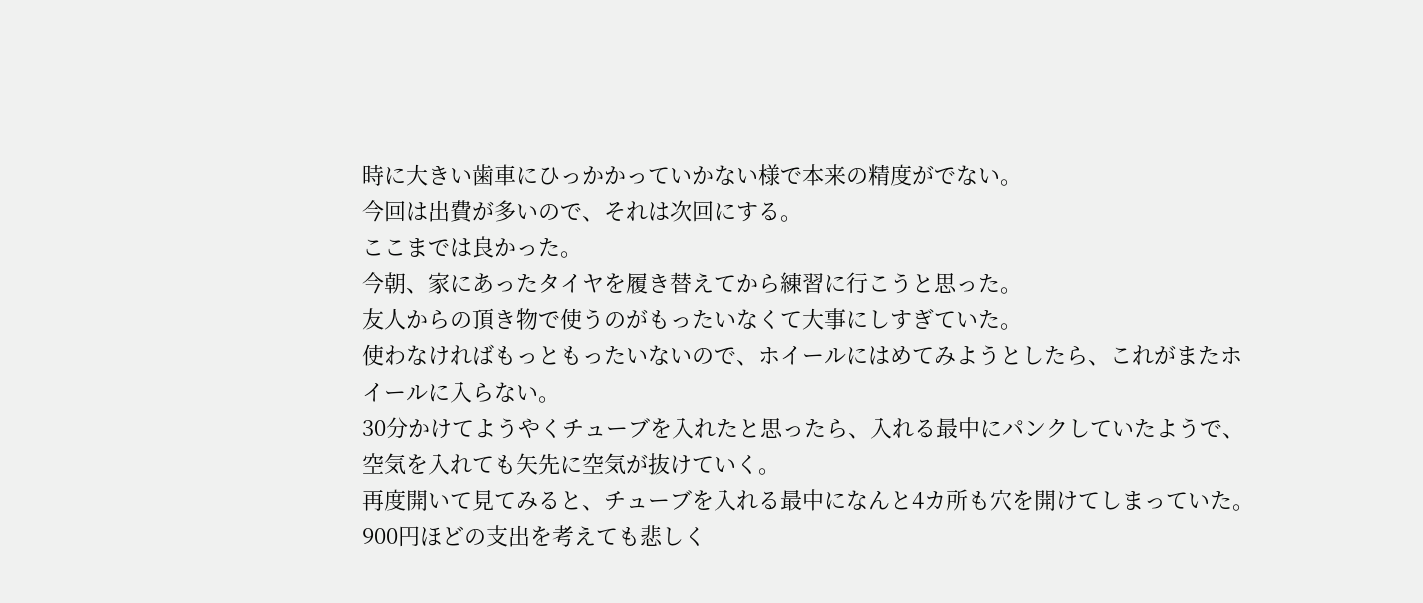時に大きい歯車にひっかかっていかない様で本来の精度がでない。
今回は出費が多いので、それは次回にする。
ここまでは良かった。
今朝、家にあったタイヤを履き替えてから練習に行こうと思った。
友人からの頂き物で使うのがもったいなくて大事にしすぎていた。
使わなければもっともったいないので、ホイールにはめてみようとしたら、これがまたホイールに入らない。
30分かけてようやくチューブを入れたと思ったら、入れる最中にパンクしていたようで、空気を入れても矢先に空気が抜けていく。
再度開いて見てみると、チューブを入れる最中になんと4カ所も穴を開けてしまっていた。
900円ほどの支出を考えても悲しく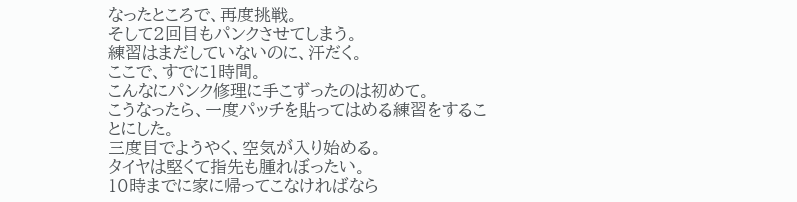なったところで、再度挑戦。
そして2回目もパンクさせてしまう。
練習はまだしていないのに、汗だく。
ここで、すでに1時間。
こんなにパンク修理に手こずったのは初めて。
こうなったら、一度パッチを貼ってはめる練習をすることにした。
三度目でようやく、空気が入り始める。
タイヤは堅くて指先も腫れぼったい。
10時までに家に帰ってこなければなら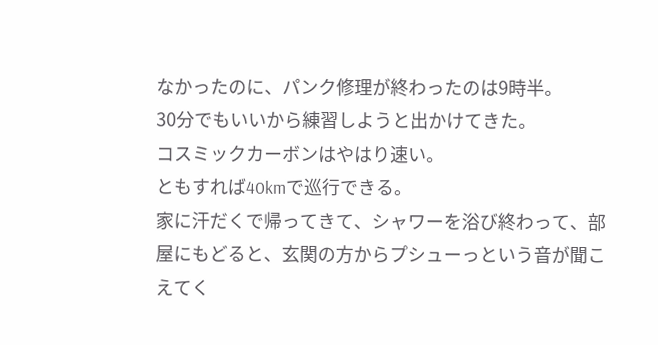なかったのに、パンク修理が終わったのは9時半。
30分でもいいから練習しようと出かけてきた。
コスミックカーボンはやはり速い。
ともすれば40kmで巡行できる。
家に汗だくで帰ってきて、シャワーを浴び終わって、部屋にもどると、玄関の方からプシューっという音が聞こえてく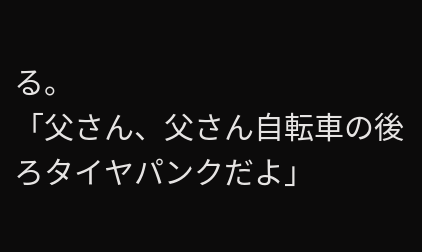る。
「父さん、父さん自転車の後ろタイヤパンクだよ」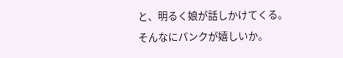と、明るく娘が話しかけてくる。
そんなにパンクが嬉しいか。